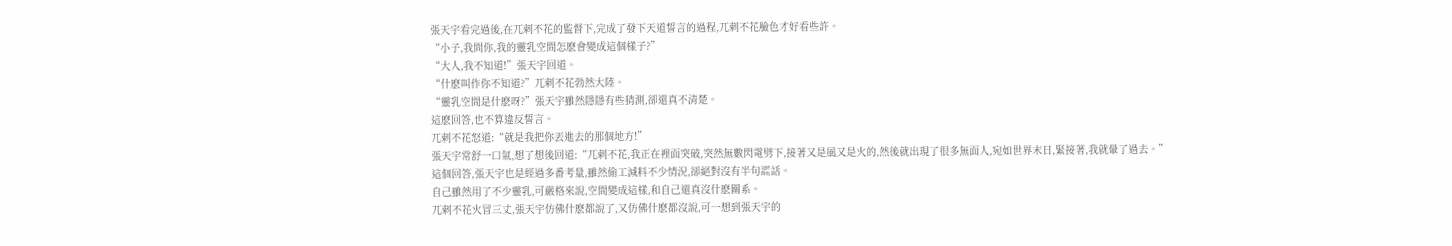張天宇看完過後,在兀剌不花的監督下,完成了發下天道誓言的過程,兀剌不花臉色才好看些許。
“小子,我問你,我的靈乳空間怎麽會變成這個樣子?”
“大人,我不知道!”張天宇回道。
“什麽叫作你不知道?”兀剌不花勃然大陸。
“靈乳空間是什麽呀?”張天宇雖然隱隱有些猜測,卻還真不清楚。
這麽回答,也不算違反誓言。
兀剌不花怒道:“就是我把你丟進去的那個地方!”
張天宇常舒一口氣,想了想後回道:“兀剌不花,我正在裡面突破,突然無數閃電劈下,接著又是風又是火的,然後就出現了很多無面人,宛如世界末日,緊接著,我就暈了過去。”
這個回答,張天宇也是經過多番考量,雖然偷工減料不少情況,卻絕對沒有半句謊話。
自己雖然用了不少靈乳,可嚴格來說,空間變成這樣,和自己還真沒什麽關系。
兀剌不花火冒三丈,張天宇仿佛什麽都說了,又仿佛什麽都沒說,可一想到張天宇的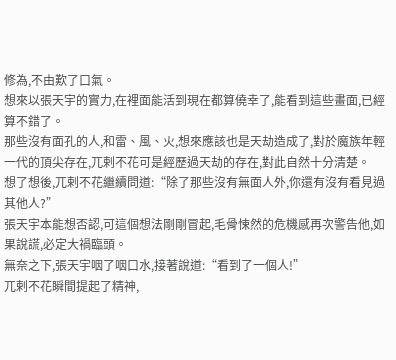修為,不由歎了口氣。
想來以張天宇的實力,在裡面能活到現在都算僥幸了,能看到這些畫面,已經算不錯了。
那些沒有面孔的人,和雷、風、火,想來應該也是天劫造成了,對於魔族年輕一代的頂尖存在,兀剌不花可是經歷過天劫的存在,對此自然十分清楚。
想了想後,兀剌不花繼續問道:“除了那些沒有無面人外,你還有沒有看見過其他人?”
張天宇本能想否認,可這個想法剛剛冒起,毛骨悚然的危機感再次警告他,如果說謊,必定大禍臨頭。
無奈之下,張天宇咽了咽口水,接著說道:“看到了一個人!”
兀剌不花瞬間提起了精神,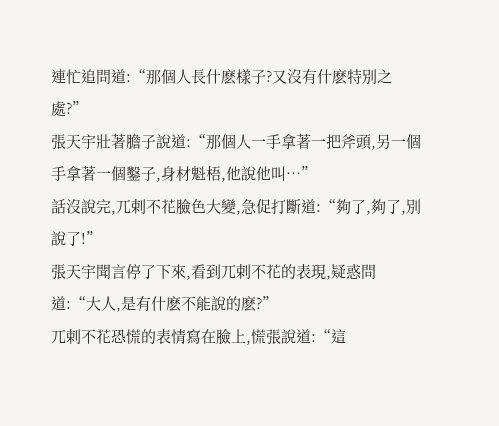連忙追問道:“那個人長什麽樣子?又沒有什麽特別之處?”
張天宇壯著膽子說道:“那個人一手拿著一把斧頭,另一個手拿著一個鑿子,身材魁梧,他說他叫…”
話沒說完,兀剌不花臉色大變,急促打斷道:“夠了,夠了,別說了!”
張天宇聞言停了下來,看到兀剌不花的表現,疑惑問道:“大人,是有什麽不能說的麽?”
兀剌不花恐慌的表情寫在臉上,慌張說道:“這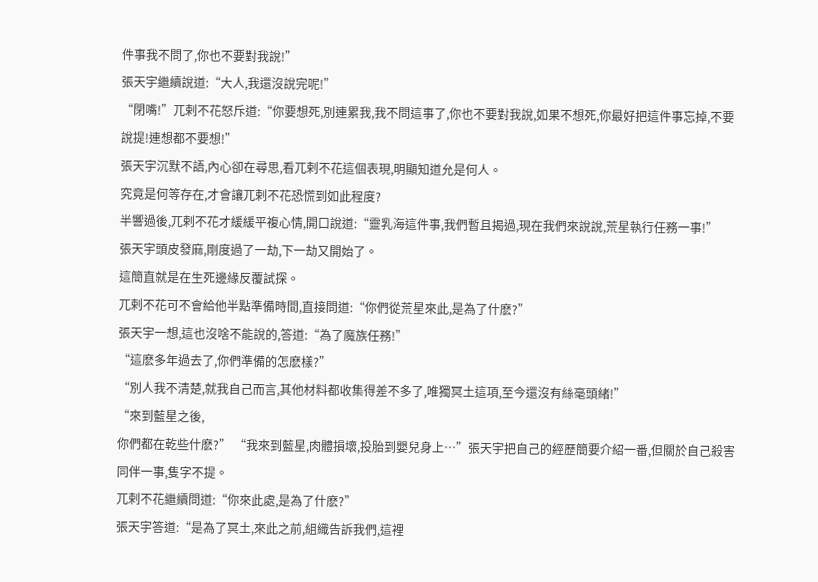件事我不問了,你也不要對我說!”
張天宇繼續說道:“大人,我還沒說完呢!”
“閉嘴!”兀剌不花怒斥道:“你要想死,別連累我,我不問這事了,你也不要對我說,如果不想死,你最好把這件事忘掉,不要說提!連想都不要想!”
張天宇沉默不語,內心卻在尋思,看兀剌不花這個表現,明顯知道允是何人。
究竟是何等存在,才會讓兀剌不花恐慌到如此程度?
半響過後,兀剌不花才緩緩平複心情,開口說道:“靈乳海這件事,我們暫且揭過,現在我們來說說,荒星執行任務一事!”
張天宇頭皮發麻,剛度過了一劫,下一劫又開始了。
這簡直就是在生死邊緣反覆試探。
兀剌不花可不會給他半點準備時間,直接問道:“你們從荒星來此,是為了什麽?”
張天宇一想,這也沒啥不能說的,答道:“為了魔族任務!”
“這麽多年過去了,你們準備的怎麽樣?”
“別人我不清楚,就我自己而言,其他材料都收集得差不多了,唯獨冥土這項,至今還沒有絲毫頭緒!”
“來到藍星之後,
你們都在乾些什麽?” “我來到藍星,肉體損壞,投胎到嬰兒身上…”張天宇把自己的經歷簡要介紹一番,但關於自己殺害同伴一事,隻字不提。
兀剌不花繼續問道:“你來此處,是為了什麽?”
張天宇答道:“是為了冥土,來此之前,組織告訴我們,這裡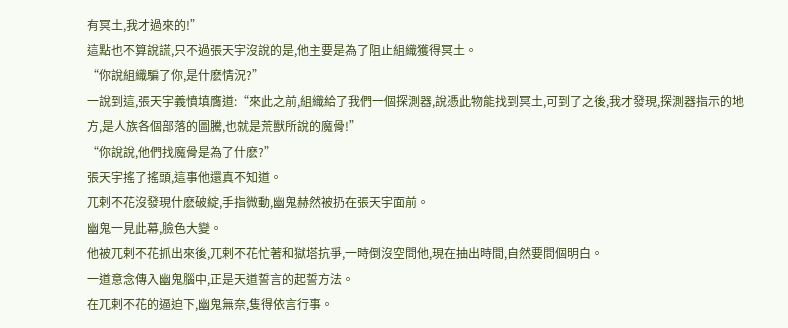有冥土,我才過來的!”
這點也不算說謊,只不過張天宇沒說的是,他主要是為了阻止組織獲得冥土。
“你說組織騙了你,是什麽情況?”
一說到這,張天宇義憤填膺道:“來此之前,組織給了我們一個探測器,說憑此物能找到冥土,可到了之後,我才發現,探測器指示的地方,是人族各個部落的圖騰,也就是荒獸所說的魔骨!”
“你說說,他們找魔骨是為了什麽?”
張天宇搖了搖頭,這事他還真不知道。
兀剌不花沒發現什麽破綻,手指微動,幽鬼赫然被扔在張天宇面前。
幽鬼一見此幕,臉色大變。
他被兀剌不花抓出來後,兀剌不花忙著和獄塔抗爭,一時倒沒空問他,現在抽出時間,自然要問個明白。
一道意念傳入幽鬼腦中,正是天道誓言的起誓方法。
在兀剌不花的逼迫下,幽鬼無奈,隻得依言行事。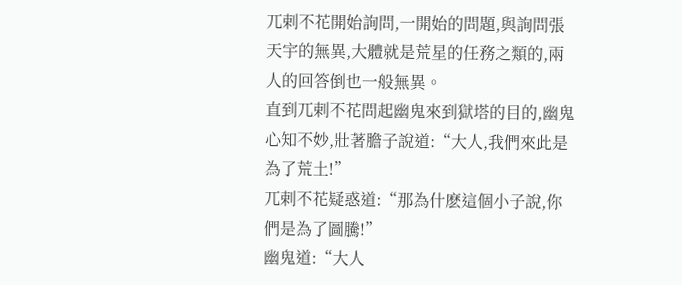兀剌不花開始詢問,一開始的問題,與詢問張天宇的無異,大體就是荒星的任務之類的,兩人的回答倒也一般無異。
直到兀剌不花問起幽鬼來到獄塔的目的,幽鬼心知不妙,壯著膽子說道:“大人,我們來此是為了荒土!”
兀剌不花疑惑道:“那為什麽這個小子說,你們是為了圖騰!”
幽鬼道:“大人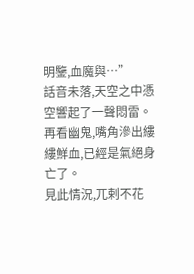明鑒,血魔與…”
話音未落,天空之中憑空響起了一聲悶雷。
再看幽鬼,嘴角滲出縷縷鮮血,已經是氣絕身亡了。
見此情況,兀剌不花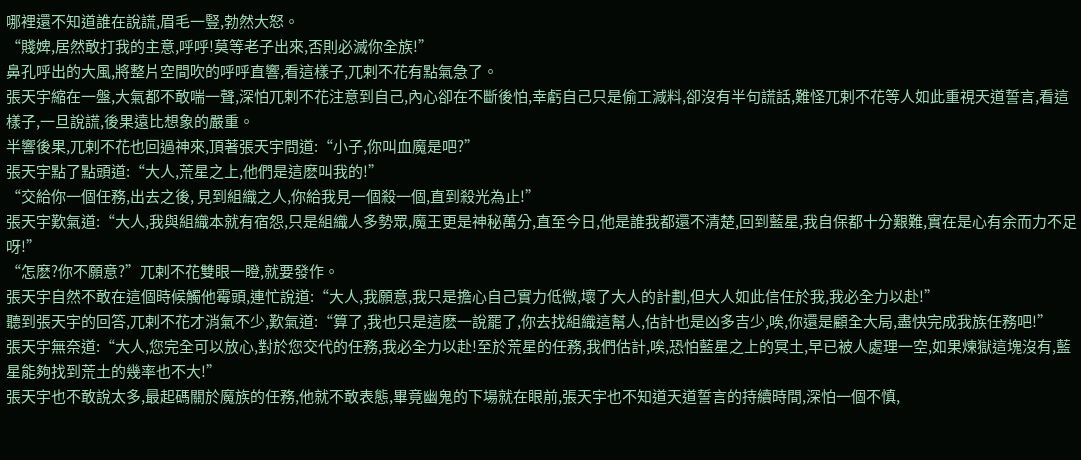哪裡還不知道誰在說謊,眉毛一豎,勃然大怒。
“賤婢,居然敢打我的主意,呼呼!莫等老子出來,否則必滅你全族!”
鼻孔呼出的大風,將整片空間吹的呼呼直響,看這樣子,兀剌不花有點氣急了。
張天宇縮在一盤,大氣都不敢喘一聲,深怕兀剌不花注意到自己,內心卻在不斷後怕,幸虧自己只是偷工減料,卻沒有半句謊話,難怪兀剌不花等人如此重視天道誓言,看這樣子,一旦說謊,後果遠比想象的嚴重。
半響後果,兀剌不花也回過神來,頂著張天宇問道:“小子,你叫血魔是吧?”
張天宇點了點頭道:“大人,荒星之上,他們是這麽叫我的!”
“交給你一個任務,出去之後, 見到組織之人,你給我見一個殺一個,直到殺光為止!”
張天宇歎氣道:“大人,我與組織本就有宿怨,只是組織人多勢眾,魔王更是神秘萬分,直至今日,他是誰我都還不清楚,回到藍星,我自保都十分艱難,實在是心有余而力不足呀!”
“怎麽?你不願意?”兀剌不花雙眼一瞪,就要發作。
張天宇自然不敢在這個時候觸他霉頭,連忙說道:“大人,我願意,我只是擔心自己實力低微,壞了大人的計劃,但大人如此信任於我,我必全力以赴!”
聽到張天宇的回答,兀剌不花才消氣不少,歎氣道:“算了,我也只是這麽一說罷了,你去找組織這幫人,估計也是凶多吉少,唉,你還是顧全大局,盡快完成我族任務吧!”
張天宇無奈道:“大人,您完全可以放心,對於您交代的任務,我必全力以赴!至於荒星的任務,我們估計,唉,恐怕藍星之上的冥土,早已被人處理一空,如果煉獄這塊沒有,藍星能夠找到荒土的幾率也不大!”
張天宇也不敢說太多,最起碼關於魔族的任務,他就不敢表態,畢竟幽鬼的下場就在眼前,張天宇也不知道天道誓言的持續時間,深怕一個不慎,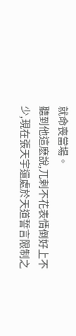就命喪當場。
聽到他這麽說,兀剌不花表情倒好上不少,現在張天宇還處於天道誓言限制之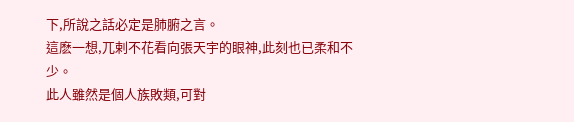下,所說之話必定是肺腑之言。
這麽一想,兀剌不花看向張天宇的眼神,此刻也已柔和不少。
此人雖然是個人族敗類,可對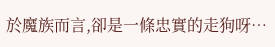於魔族而言,卻是一條忠實的走狗呀…